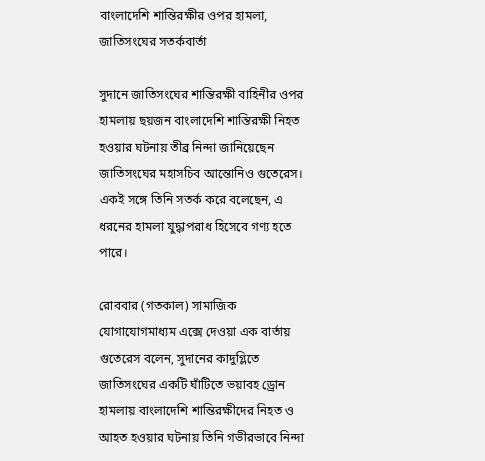বাংলাদেশি শান্তিরক্ষীর ওপর হামলা, জাতিসংঘের সতর্কবার্তা

সুদানে জাতিসংঘের শান্তিরক্ষী বাহিনীর ওপর হামলায় ছয়জন বাংলাদেশি শান্তিরক্ষী নিহত হওয়ার ঘটনায় তীব্র নিন্দা জানিয়েছেন জাতিসংঘের মহাসচিব আন্তোনিও গুতেরেস। একই সঙ্গে তিনি সতর্ক করে বলেছেন, এ ধরনের হামলা যুদ্ধাপরাধ হিসেবে গণ্য হতে পারে।

রোববার (গতকাল) সামাজিক যোগাযোগমাধ্যম এক্সে দেওয়া এক বার্তায় গুতেরেস বলেন, সুদানের কাদুগ্লিতে জাতিসংঘের একটি ঘাঁটিতে ভয়াবহ ড্রোন হামলায় বাংলাদেশি শান্তিরক্ষীদের নিহত ও আহত হওয়ার ঘটনায় তিনি গভীরভাবে নিন্দা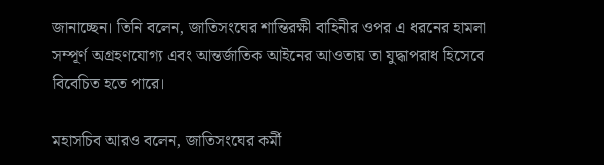জানাচ্ছেন। তিনি বলেন, জাতিসংঘের শান্তিরক্ষী বাহিনীর ওপর এ ধরনের হামলা সম্পূর্ণ অগ্রহণযোগ্য এবং আন্তর্জাতিক আইনের আওতায় তা যুদ্ধাপরাধ হিসেবে বিবেচিত হতে পারে।

মহাসচিব আরও বলেন, জাতিসংঘের কর্মী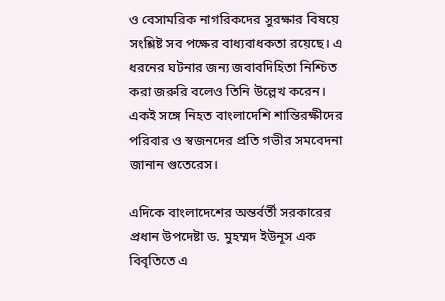ও বেসামরিক নাগরিকদের সুরক্ষার বিষয়ে সংশ্লিষ্ট সব পক্ষের বাধ্যবাধকতা রয়েছে। এ ধরনের ঘটনার জন্য জবাবদিহিতা নিশ্চিত করা জরুরি বলেও তিনি উল্লেখ করেন। একই সঙ্গে নিহত বাংলাদেশি শান্তিরক্ষীদের পরিবার ও স্বজনদের প্রতি গভীর সমবেদনা জানান গুতেরেস।

এদিকে বাংলাদেশের অন্তর্বর্তী সরকারের প্রধান উপদেষ্টা ড. মুহম্মদ ইউনূস এক বিবৃতিতে এ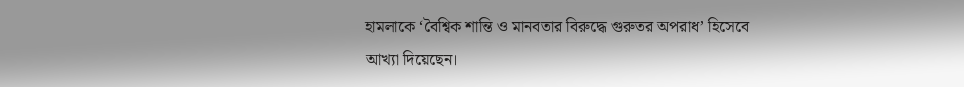হামলাকে ‘বৈশ্বিক শান্তি ও মানবতার বিরুদ্ধে গুরুতর অপরাধ’ হিসেবে আখ্যা দিয়েছেন।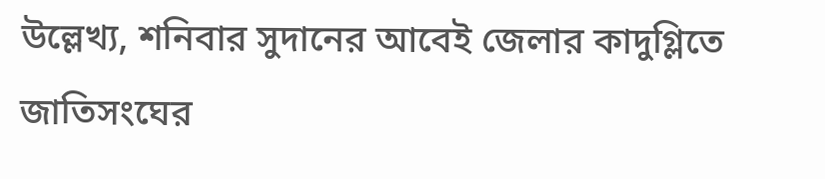উল্লেখ্য, শনিবার সুদানের আবেই জেলার কাদুগ্লিতে জাতিসংঘের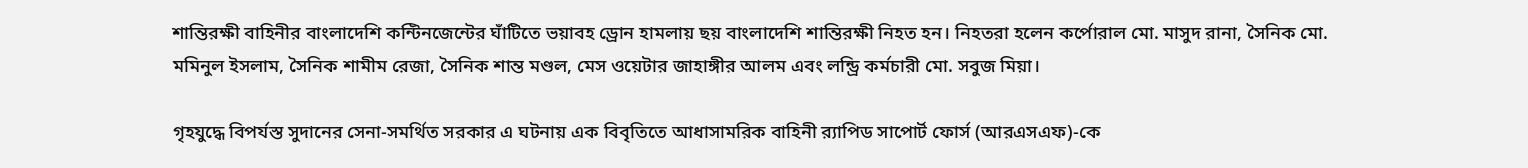শান্তিরক্ষী বাহিনীর বাংলাদেশি কন্টিনজেন্টের ঘাঁটিতে ভয়াবহ ড্রোন হামলায় ছয় বাংলাদেশি শান্তিরক্ষী নিহত হন। নিহতরা হলেন কর্পোরাল মো. মাসুদ রানা, সৈনিক মো. মমিনুল ইসলাম, সৈনিক শামীম রেজা, সৈনিক শান্ত মণ্ডল, মেস ওয়েটার জাহাঙ্গীর আলম এবং লন্ড্রি কর্মচারী মো. সবুজ মিয়া।

গৃহযুদ্ধে বিপর্যস্ত সুদানের সেনা-সমর্থিত সরকার এ ঘটনায় এক বিবৃতিতে আধাসামরিক বাহিনী র‌্যাপিড সাপোর্ট ফোর্স (আরএসএফ)-কে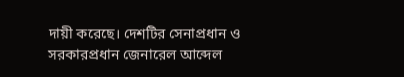দায়ী করেছে। দেশটির সেনাপ্রধান ও সরকারপ্রধান জেনারেল আব্দেল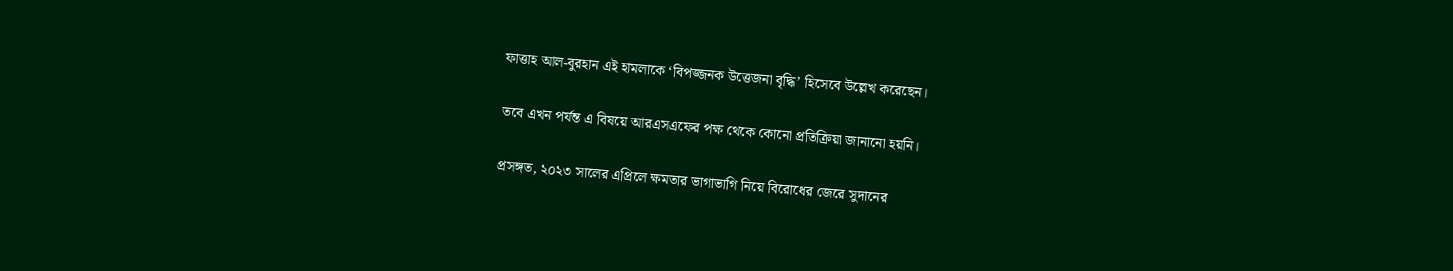ফাত্তাহ আল-বুরহান এই হামলাকে ‘বিপজ্জনক উত্তেজনা বৃদ্ধি’ হিসেবে উল্লেখ করেছেন।

তবে এখন পর্যন্ত এ বিষয়ে আরএসএফের পক্ষ থেকে কোনো প্রতিক্রিয়া জানানো হয়নি।

প্রসঙ্গত, ২০২৩ সালের এপ্রিলে ক্ষমতার ভাগাভাগি নিয়ে বিরোধের জেরে সুদানের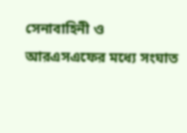সেনাবাহিনী ও আরএসএফের মধ্যে সংঘাত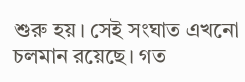শুরু হয়। সেই সংঘাত এখনো চলমান রয়েছে। গত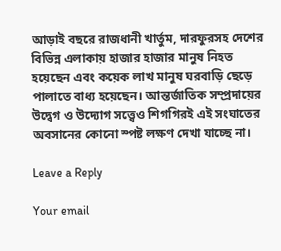আড়াই বছরে রাজধানী খার্তুম, দারফুরসহ দেশের বিভিন্ন এলাকায় হাজার হাজার মানুষ নিহত হয়েছেন এবং কয়েক লাখ মানুষ ঘরবাড়ি ছেড়ে পালাতে বাধ্য হয়েছেন। আন্তর্জাতিক সম্প্রদায়ের উদ্বেগ ও উদ্যোগ সত্ত্বেও শিগগিরই এই সংঘাতের অবসানের কোনো স্পষ্ট লক্ষণ দেখা যাচ্ছে না।

Leave a Reply

Your email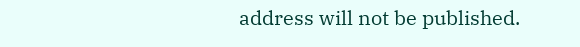address will not be published.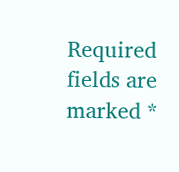Required fields are marked *